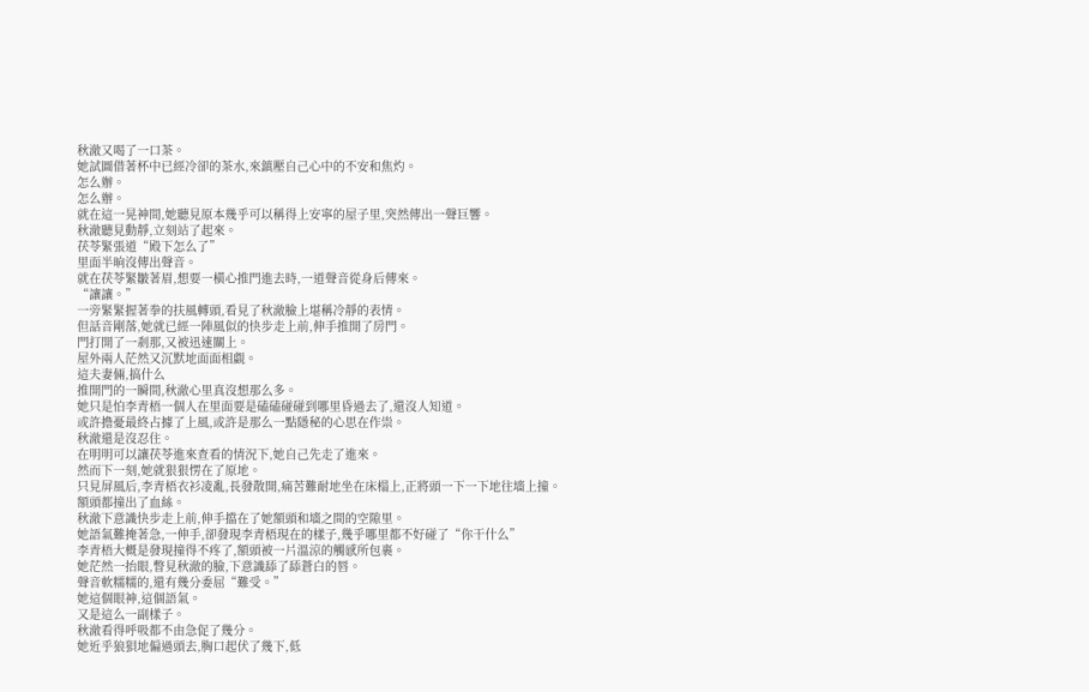秋澈又喝了一口茶。
她試圖借著杯中已經冷卻的茶水,來鎮壓自己心中的不安和焦灼。
怎么辦。
怎么辦。
就在這一晃神間,她聽見原本幾乎可以稱得上安寧的屋子里,突然傳出一聲巨響。
秋澈聽見動靜,立刻站了起來。
茯苓緊張道“殿下怎么了”
里面半晌沒傳出聲音。
就在茯苓緊皺著眉,想要一橫心推門進去時,一道聲音從身后傳來。
“讓讓。”
一旁緊緊握著拳的扶風轉頭,看見了秋澈臉上堪稱冷靜的表情。
但話音剛落,她就已經一陣風似的快步走上前,伸手推開了房門。
門打開了一剎那,又被迅速關上。
屋外兩人茫然又沉默地面面相覷。
這夫妻倆,搞什么
推開門的一瞬間,秋澈心里真沒想那么多。
她只是怕李青梧一個人在里面要是磕磕碰碰到哪里昏過去了,還沒人知道。
或許擔憂最終占據了上風,或許是那么一點隱秘的心思在作祟。
秋澈還是沒忍住。
在明明可以讓茯苓進來查看的情況下,她自己先走了進來。
然而下一刻,她就狠狠愣在了原地。
只見屏風后,李青梧衣衫凌亂,長發散開,痛苦難耐地坐在床榻上,正將頭一下一下地往墻上撞。
額頭都撞出了血絲。
秋澈下意識快步走上前,伸手擋在了她額頭和墻之間的空隙里。
她語氣難掩著急,一伸手,卻發現李青梧現在的樣子,幾乎哪里都不好碰了“你干什么”
李青梧大概是發現撞得不疼了,額頭被一片溫涼的觸感所包裹。
她茫然一抬眼,瞥見秋澈的臉,下意識舔了舔蒼白的唇。
聲音軟糯糯的,還有幾分委屈“難受。”
她這個眼神,這個語氣。
又是這么一副樣子。
秋澈看得呼吸都不由急促了幾分。
她近乎狼狽地偏過頭去,胸口起伏了幾下,低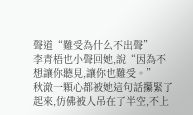聲道“難受為什么不出聲”
李青梧也小聲回她,說“因為不想讓你聽見,讓你也難受。”
秋澈一顆心都被她這句話攥緊了起來,仿佛被人吊在了半空,不上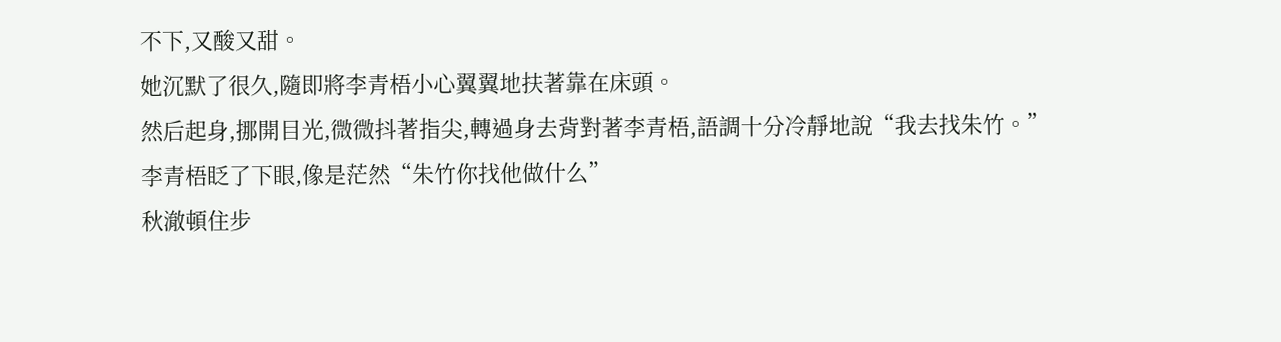不下,又酸又甜。
她沉默了很久,隨即將李青梧小心翼翼地扶著靠在床頭。
然后起身,挪開目光,微微抖著指尖,轉過身去背對著李青梧,語調十分冷靜地說“我去找朱竹。”
李青梧眨了下眼,像是茫然“朱竹你找他做什么”
秋澈頓住步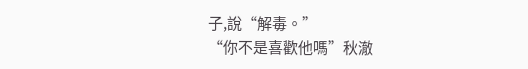子,說“解毒。”
“你不是喜歡他嗎”秋澈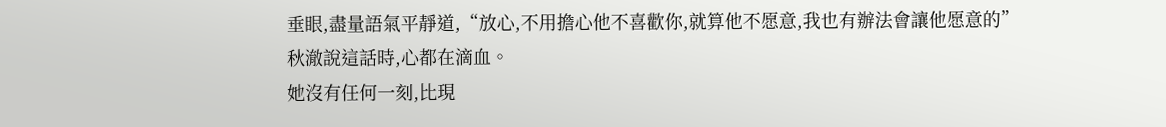垂眼,盡量語氣平靜道,“放心,不用擔心他不喜歡你,就算他不愿意,我也有辦法會讓他愿意的”
秋澈說這話時,心都在滴血。
她沒有任何一刻,比現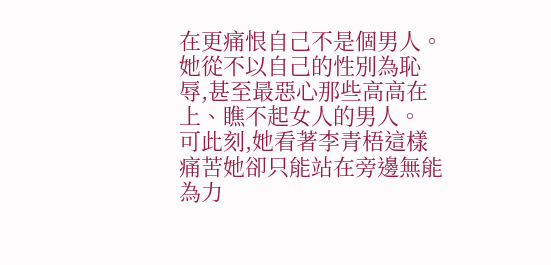在更痛恨自己不是個男人。
她從不以自己的性別為恥辱,甚至最惡心那些高高在上、瞧不起女人的男人。
可此刻,她看著李青梧這樣痛苦她卻只能站在旁邊無能為力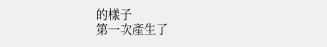的樣子
第一次產生了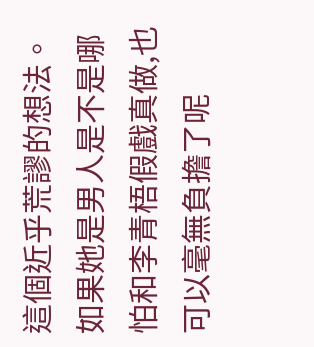這個近乎荒謬的想法。
如果她是男人是不是哪怕和李青梧假戲真做,也可以毫無負擔了呢